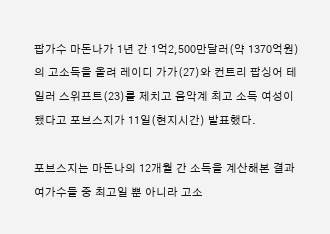팝가수 마돈나가 1년 간 1억2,500만달러(약 1370억원)의 고소득을 올려 레이디 가가(27)와 컨트리 팝싱어 테일러 스위프트(23)를 제치고 음악계 최고 소득 여성이 됐다고 포브스지가 11일(현지시간) 발표했다.

포브스지는 마돈나의 12개월 간 소득을 계산해본 결과 여가수들 중 최고일 뿐 아니라 고소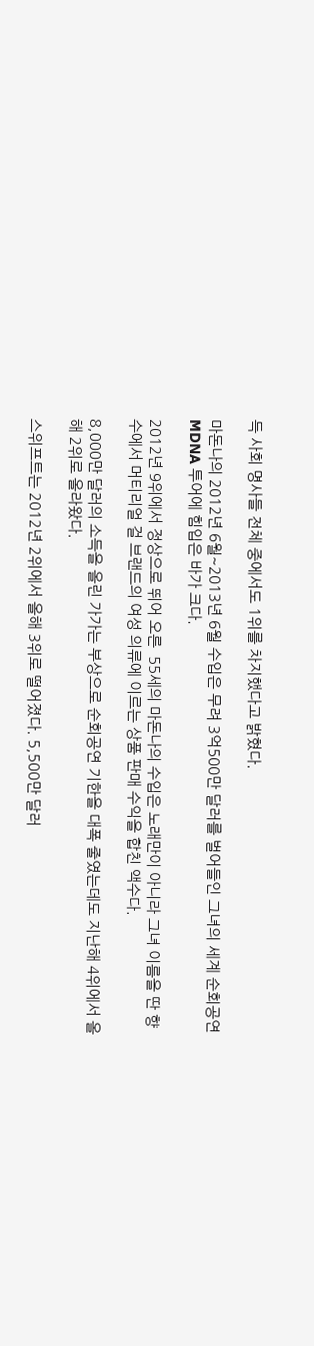득 사회 명사들 전체 중에서도 1위를 차지했다고 밝혔다.

마돈나의 2012년 6월~2013년 6월 수입은 무려 3억500만 달러를 벌어들인 그녀의 세계 순회공연 MDNA 투어에 힘입은 바가 크다.

2012년 9위에서 정상으로 뛰어 오른  55세의 마돈나의 수입은 노래만이 아니라 그녀 이름을 딴 향수에서 머티리얼 걸 브랜드의 여성 의류에 이르는 상품 판매 수익을 합친 액수다.

8,000만 달러의 소득을 올린 가가는 부상으로 순회공연 기한을 대폭 줄였는데도 지난해 4위에서 올해 2위로 올라왔다.

스위프트는 2012년 2위에서 올해 3위로 떨어졌다. 5,500만 달러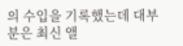의 수입을 기록했는데 대부분은 최신 앨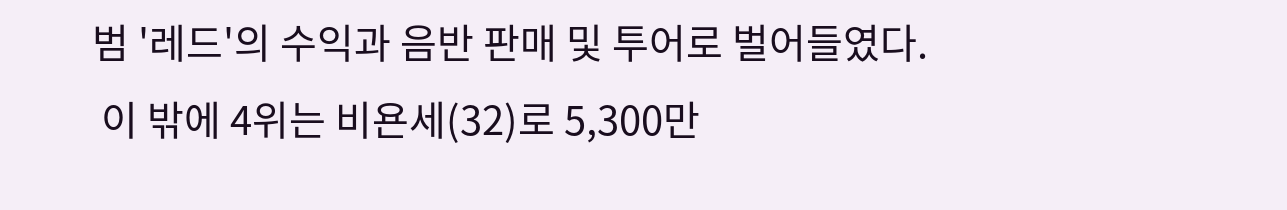범 '레드'의 수익과 음반 판매 및 투어로 벌어들였다.
 이 밖에 4위는 비욘세(32)로 5,300만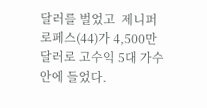달러를 벌었고  제니퍼 로페스(44)가 4,500만 달러로 고수익 5대 가수 안에 들었다.